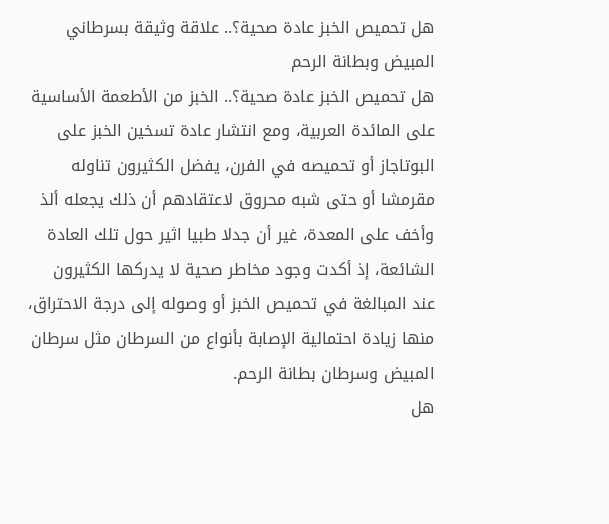هل تحميص الخبز عادة صحية؟.. علاقة وثيقة بسرطاني المبيض وبطانة الرحم
هل تحميص الخبز عادة صحية؟.. الخبز من الأطعمة الأساسية على المائدة العربية، ومع انتشار عادة تسخين الخبز على البوتاجاز أو تحميصه في الفرن، يفضل الكثيرون تناوله مقرمشا أو حتى شبه محروق لاعتقادهم أن ذلك يجعله ألذ وأخف على المعدة، غير أن جدلا طبيا اثير حول تلك العادة الشائعة، إذ أكدت وجود مخاطر صحية لا يدركها الكثيرون عند المبالغة في تحميص الخبز أو وصوله إلى درجة الاحتراق، منها زيادة احتمالية الإصابة بأنواع من السرطان مثل سرطان المبيض وسرطان بطانة الرحم.
هل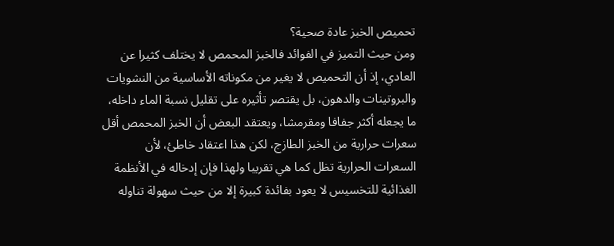تحميص الخبز عادة صحية؟
ومن حيث التميز في الفوائد فالخبز المحمص لا يختلف كثيرا عن العادي، إذ أن التحميص لا يغير من مكوناته الأساسية من النشويات والبروتينات والدهون، بل يقتصر تأثيره على تقليل نسبة الماء داخله، ما يجعله أكثر جفافا ومقرمشا، ويعتقد البعض أن الخبز المحمص أقل سعرات حرارية من الخبز الطازج، لكن هذا اعتقاد خاطئ، لأن السعرات الحرارية تظل كما هي تقريبا ولهذا فإن إدخاله في الأنظمة الغذائية للتخسيس لا يعود بفائدة كبيرة إلا من حيث سهولة تناوله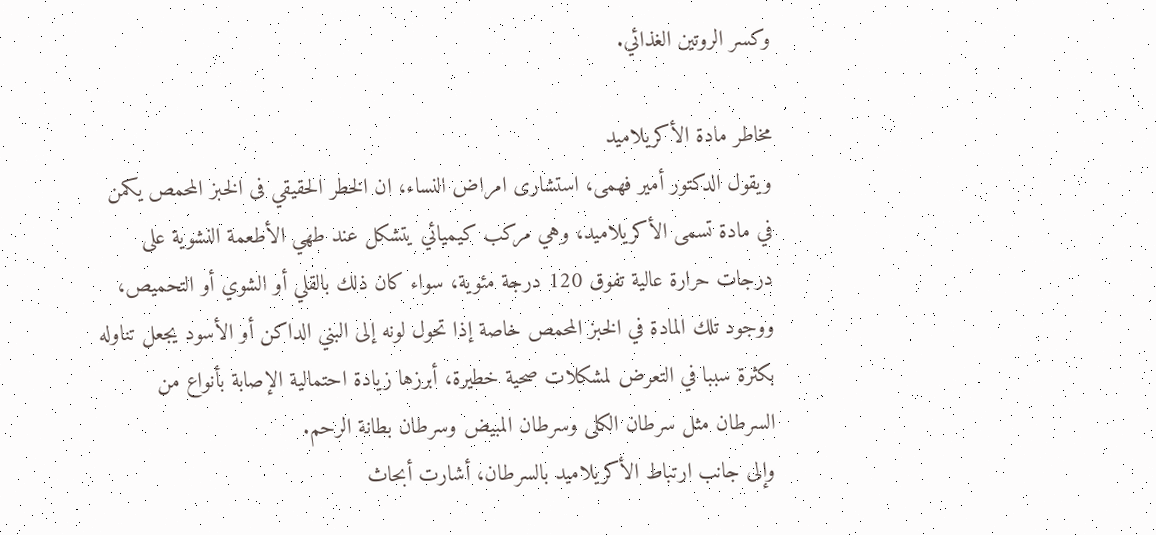وكسر الروتين الغذائي.

مخاطر مادة الأكريلاميد
ويقول الدكتور أمير فهمى، استشارى امراض النساء، ان الخطر الحقيقي فى الخبز المحمص يكمن في مادة تسمى الأكريلاميد، وهي مركب كيميائي يتشكل عند طهي الأطعمة النشوية على درجات حرارة عالية تفوق 120 درجة مئوية، سواء كان ذلك بالقلي أو الشوي أو التحميص، ووجود تلك المادة في الخبز المحمص خاصة إذا تحول لونه إلى البني الداكن أو الأسود يجعل تناوله بكثرة سببا في التعرض لمشكلات صحية خطيرة، أبرزها زيادة احتمالية الإصابة بأنواع من السرطان مثل سرطان الكلى وسرطان المبيض وسرطان بطانة الرحم.
وإلى جانب ارتباط الأكريلاميد بالسرطان، أشارت أبحاث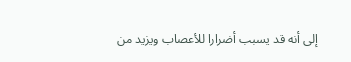إلى أنه قد يسبب أضرارا للأعصاب ويزيد من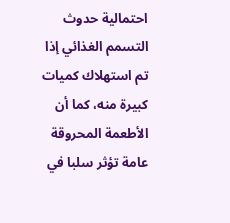احتمالية حدوث التسمم الغذائي إذا تم استهلاك كميات كبيرة منه، كما أن الأطعمة المحروقة عامة تؤثر سلبا في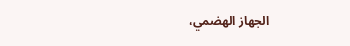الجهاز الهضمي،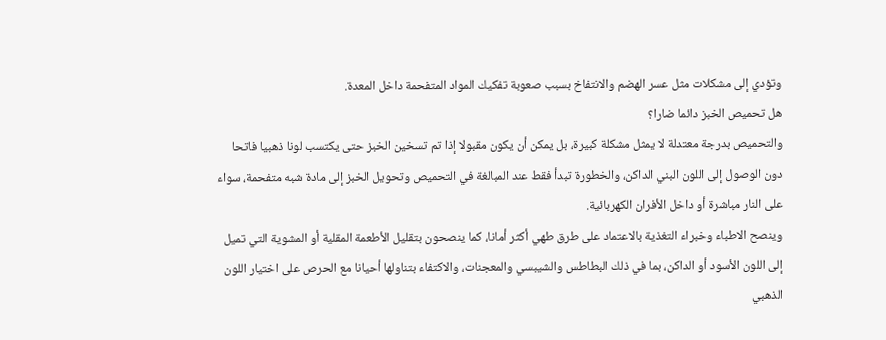وتؤدي إلى مشكلات مثل عسر الهضم والانتفاخ بسبب صعوبة تفكيك المواد المتفحمة داخل المعدة.
هل تحميص الخبز دائما ضارا؟
والتحميص بدرجة معتدلة لا يمثل مشكلة كبيرة، بل يمكن أن يكون مقبولا إذا تم تسخين الخبز حتى يكتسب لونا ذهبيا فاتحا دون الوصول إلى اللون البني الداكن، والخطورة تبدأ فقط عند المبالغة في التحميص وتحويل الخبز إلى مادة شبه متفحمة، سواء على النار مباشرة أو داخل الأفران الكهربائية.
وينصح الاطباء وخبراء التغذية بالاعتماد على طرق طهي أكثر أمانا، كما ينصحون بتقليل الأطعمة المقلية أو المشوية التي تميل إلى اللون الأسود أو الداكن، بما في ذلك البطاطس والشيبسي والمعجنات، والاكتفاء بتناولها أحيانا مع الحرص على اختيار اللون الذهبي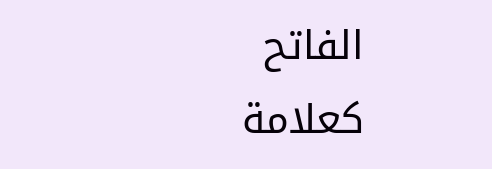الفاتح كعلامة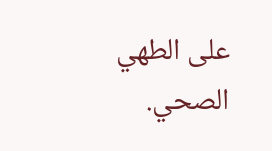على الطهي الصحي.